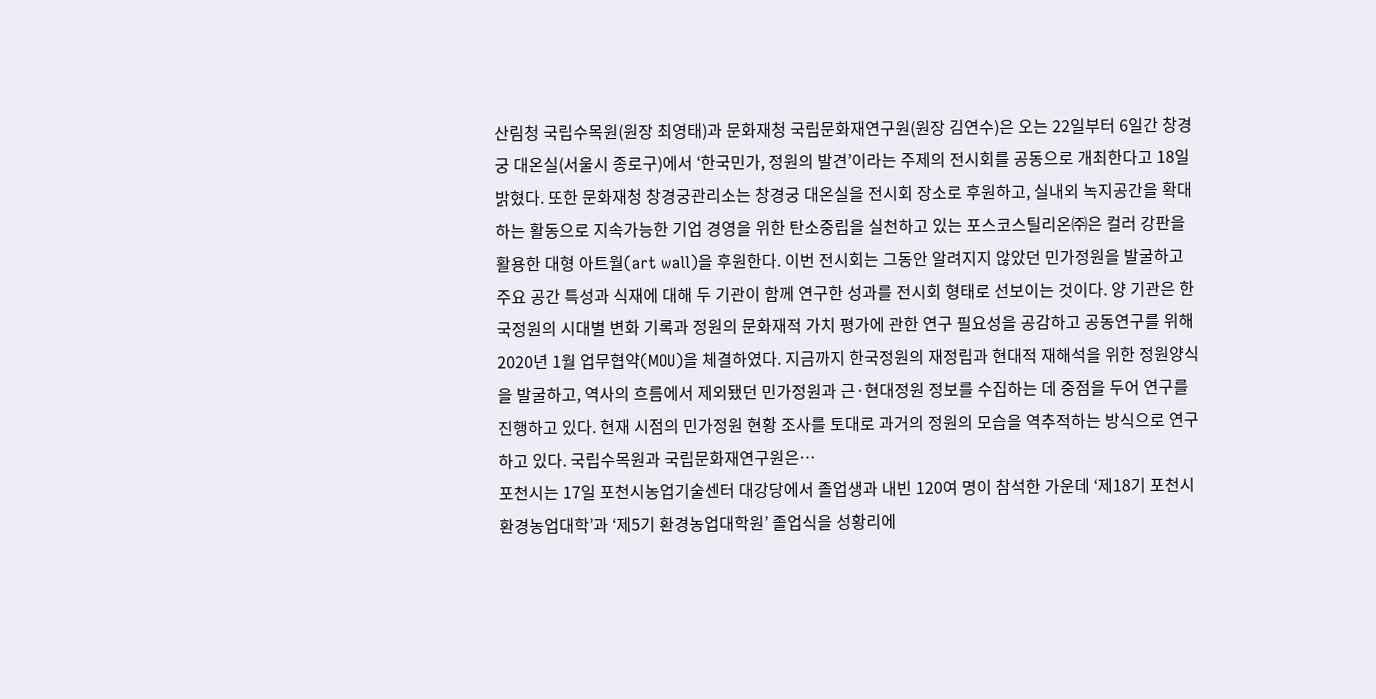산림청 국립수목원(원장 최영태)과 문화재청 국립문화재연구원(원장 김연수)은 오는 22일부터 6일간 창경궁 대온실(서울시 종로구)에서 ‘한국민가, 정원의 발견’이라는 주제의 전시회를 공동으로 개최한다고 18일 밝혔다. 또한 문화재청 창경궁관리소는 창경궁 대온실을 전시회 장소로 후원하고, 실내외 녹지공간을 확대하는 활동으로 지속가능한 기업 경영을 위한 탄소중립을 실천하고 있는 포스코스틸리온㈜은 컬러 강판을 활용한 대형 아트월(art wall)을 후원한다. 이번 전시회는 그동안 알려지지 않았던 민가정원을 발굴하고 주요 공간 특성과 식재에 대해 두 기관이 함께 연구한 성과를 전시회 형태로 선보이는 것이다. 양 기관은 한국정원의 시대별 변화 기록과 정원의 문화재적 가치 평가에 관한 연구 필요성을 공감하고 공동연구를 위해 2020년 1월 업무협약(MOU)을 체결하였다. 지금까지 한국정원의 재정립과 현대적 재해석을 위한 정원양식을 발굴하고, 역사의 흐름에서 제외됐던 민가정원과 근·현대정원 정보를 수집하는 데 중점을 두어 연구를 진행하고 있다. 현재 시점의 민가정원 현황 조사를 토대로 과거의 정원의 모습을 역추적하는 방식으로 연구하고 있다. 국립수목원과 국립문화재연구원은…
포천시는 17일 포천시농업기술센터 대강당에서 졸업생과 내빈 120여 명이 참석한 가운데 ‘제18기 포천시 환경농업대학’과 ‘제5기 환경농업대학원’ 졸업식을 성황리에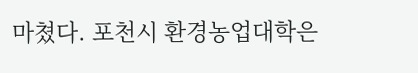마쳤다. 포천시 환경농업대학은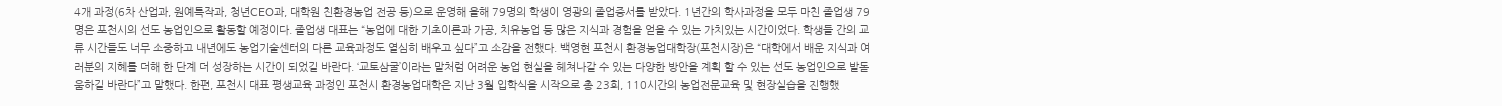4개 과정(6차 산업과, 원예특작과, 청년CEO과, 대학원 친환경농업 전공 등)으로 운영해 올해 79명의 학생이 영광의 졸업증서를 받았다. 1년간의 학사과정을 모두 마친 졸업생 79명은 포천시의 선도 농업인으로 활동할 예정이다. 졸업생 대표는 “농업에 대한 기초이론과 가공, 치유농업 등 많은 지식과 경험을 얻을 수 있는 가치있는 시간이었다. 학생들 간의 교류 시간들도 너무 소중하고 내년에도 농업기술센터의 다른 교육과정도 열심히 배우고 싶다”고 소감을 전했다. 백영현 포천시 환경농업대학장(포천시장)은 “대학에서 배운 지식과 여러분의 지혜를 더해 한 단계 더 성장하는 시간이 되었길 바란다. ‘교토삼굴’이라는 말처럼 어려운 농업 현실을 헤쳐나갈 수 있는 다양한 방안을 계획 할 수 있는 선도 농업인으로 발돋움하길 바란다”고 말했다. 한편, 포천시 대표 평생교육 과정인 포천시 환경농업대학은 지난 3월 입학식을 시작으로 총 23회, 110시간의 농업전문교육 및 현장실습을 진행했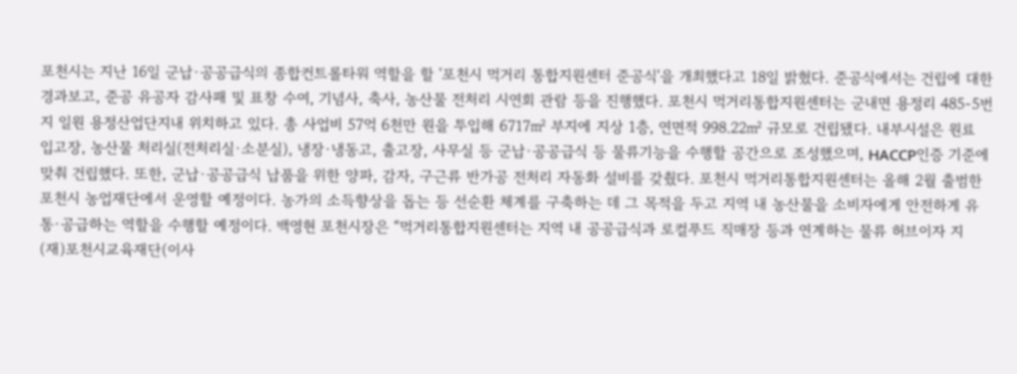포천시는 지난 16일 군납·공공급식의 종합컨트롤타워 역할을 할 '포천시 먹거리 통합지원센터 준공식'을 개최했다고 18일 밝혔다. 준공식에서는 건립에 대한 경과보고, 준공 유공자 감사패 및 표창 수여, 기념사, 축사, 농산물 전처리 시연회 관람 등을 진행했다. 포천시 먹거리통합지원센터는 군내면 용정리 485-5번지 일원 용정산업단지내 위치하고 있다. 총 사업비 57억 6천만 원을 투입해 6717㎡ 부지에 지상 1층, 연면적 998.22㎡ 규모로 건립됐다. 내부시설은 원료 입고장, 농산물 처리실(전처리실·소분실), 냉장·냉동고, 출고장, 사무실 등 군납·공공급식 등 물류기능을 수행할 공간으로 조성했으며, HACCP인증 기준에 맞춰 건립했다. 또한, 군납·공공급식 납품을 위한 양파, 감자, 구근류 반가공 전처리 자동화 설비를 갖췄다. 포천시 먹거리통합지원센터는 올해 2월 출범한 포천시 농업재단에서 운영할 예정이다. 농가의 소득향상을 돕는 등 선순환 체계를 구축하는 데 그 목적을 두고 지역 내 농산물을 소비자에게 안전하게 유통·공급하는 역할을 수행할 예정이다. 백영현 포천시장은 “먹거리통합지원센터는 지역 내 공공급식과 로컬푸드 직매장 등과 연계하는 물류 허브이자 지
(재)포천시교육재단(이사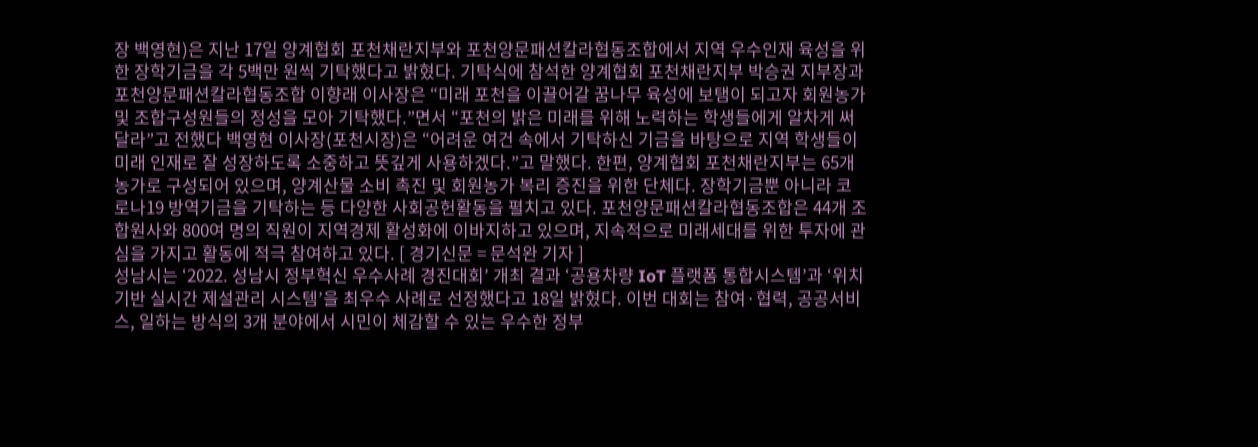장 백영현)은 지난 17일 양계협회 포천채란지부와 포천양문패션칼라협동조합에서 지역 우수인재 육성을 위한 장학기금을 각 5백만 원씩 기탁했다고 밝혔다. 기탁식에 참석한 양계협회 포천채란지부 박승권 지부장과 포천양문패션칼라협동조합 이향래 이사장은 “미래 포천을 이끌어갈 꿈나무 육성에 보탬이 되고자 회원농가 및 조합구성원들의 정성을 모아 기탁했다.”면서 “포천의 밝은 미래를 위해 노력하는 학생들에게 알차게 써달라”고 전했다 백영현 이사장(포천시장)은 “어려운 여건 속에서 기탁하신 기금을 바탕으로 지역 학생들이 미래 인재로 잘 성장하도록 소중하고 뜻깊게 사용하겠다.”고 말했다. 한편, 양계협회 포천채란지부는 65개 농가로 구성되어 있으며, 양계산물 소비 촉진 및 회원농가 복리 증진을 위한 단체다. 장학기금뿐 아니라 코로나19 방역기금을 기탁하는 등 다양한 사회공헌활동을 펼치고 있다. 포천양문패션칼라협동조합은 44개 조합원사와 800여 명의 직원이 지역경제 활성화에 이바지하고 있으며, 지속적으로 미래세대를 위한 투자에 관심을 가지고 활동에 적극 참여하고 있다. [ 경기신문 = 문석완 기자 ]
성남시는 ‘2022. 성남시 정부혁신 우수사례 경진대회’ 개최 결과 ‘공용차량 IoT 플랫폼 통합시스템’과 ‘위치기반 실시간 제설관리 시스템’을 최우수 사례로 선정했다고 18일 밝혔다. 이번 대회는 참여·협력, 공공서비스, 일하는 방식의 3개 분야에서 시민이 체감할 수 있는 우수한 정부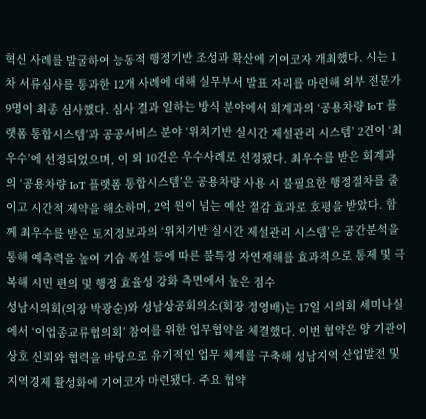혁신 사례를 발굴하여 능동적 행정기반 조성과 확산에 기여코자 개최했다. 시는 1차 서류심사를 통과한 12개 사례에 대해 실무부서 발표 자리를 마련해 외부 전문가 9명이 최종 심사했다. 심사 결과 일하는 방식 분야에서 회계과의 ‘공용차량 IoT 플랫폼 통합시스템’과 공공서비스 분야 ‘위치기반 실시간 제설관리 시스템’ 2건이 ‘최우수’에 선정되었으며, 이 외 10건은 우수사례로 선정됐다. 최우수를 받은 회계과의 ‘공용차량 IoT 플랫폼 통합시스템’은 공용차량 사용 시 불필요한 행정절차를 줄이고 시간적 제약을 해소하며, 2억 원이 넘는 예산 절감 효과로 호평을 받았다. 함께 최우수를 받은 토지정보과의 ‘위치기반 실시간 제설관리 시스템’은 공간분석을 통해 예측력을 높여 기습 폭설 등에 따른 불특정 자연재해를 효과적으로 통제 및 극복해 시민 편의 및 행정 효율성 강화 측면에서 높은 점수
성남시의회(의장 박광순)와 성남상공회의소(회장 정영배)는 17일 시의회 세미나실에서 ‘이업종교류협의회’ 참여를 위한 업무협약을 체결했다. 이번 협약은 양 기관이 상호 신뢰와 협력을 바탕으로 유기적인 업무 체계를 구축해 성남지역 산업발전 및 지역경제 활성화에 기여코자 마련됐다. 주요 협약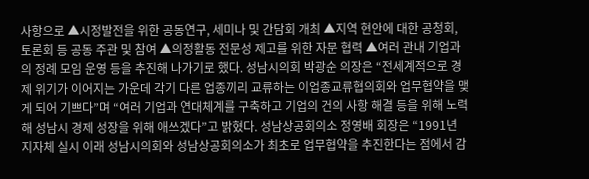사항으로 ▲시정발전을 위한 공동연구, 세미나 및 간담회 개최 ▲지역 현안에 대한 공청회, 토론회 등 공동 주관 및 참여 ▲의정활동 전문성 제고를 위한 자문 협력 ▲여러 관내 기업과의 정례 모임 운영 등을 추진해 나가기로 했다. 성남시의회 박광순 의장은 “전세계적으로 경제 위기가 이어지는 가운데 각기 다른 업종끼리 교류하는 이업종교류협의회와 업무협약을 맺게 되어 기쁘다”며 “여러 기업과 연대체계를 구축하고 기업의 건의 사항 해결 등을 위해 노력해 성남시 경제 성장을 위해 애쓰겠다”고 밝혔다. 성남상공회의소 정영배 회장은 “1991년 지자체 실시 이래 성남시의회와 성남상공회의소가 최초로 업무협약을 추진한다는 점에서 감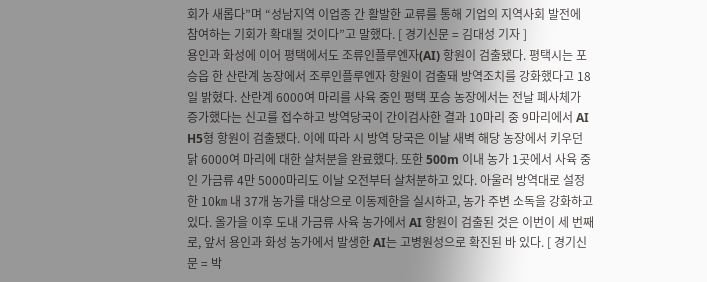회가 새롭다”며 “성남지역 이업종 간 활발한 교류를 통해 기업의 지역사회 발전에 참여하는 기회가 확대될 것이다”고 말했다. [ 경기신문 = 김대성 기자 ]
용인과 화성에 이어 평택에서도 조류인플루엔자(AI) 항원이 검출됐다. 평택시는 포승읍 한 산란계 농장에서 조루인플루엔자 항원이 검출돼 방역조치를 강화했다고 18일 밝혔다. 산란계 6000여 마리를 사육 중인 평택 포승 농장에서는 전날 폐사체가 증가했다는 신고를 접수하고 방역당국이 간이검사한 결과 10마리 중 9마리에서 AI H5형 항원이 검출됐다. 이에 따라 시 방역 당국은 이날 새벽 해당 농장에서 키우던 닭 6000여 마리에 대한 살처분을 완료했다. 또한 500m 이내 농가 1곳에서 사육 중인 가금류 4만 5000마리도 이날 오전부터 살처분하고 있다. 아울러 방역대로 설정한 10㎞ 내 37개 농가를 대상으로 이동제한을 실시하고, 농가 주변 소독을 강화하고 있다. 올가을 이후 도내 가금류 사육 농가에서 AI 항원이 검출된 것은 이번이 세 번째로, 앞서 용인과 화성 농가에서 발생한 AI는 고병원성으로 확진된 바 있다. [ 경기신문 = 박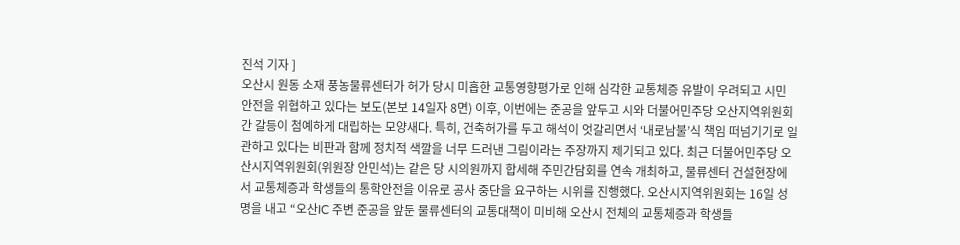진석 기자 ]
오산시 원동 소재 풍농물류센터가 허가 당시 미흡한 교통영향평가로 인해 심각한 교통체증 유발이 우려되고 시민 안전을 위협하고 있다는 보도(본보 14일자 8면) 이후, 이번에는 준공을 앞두고 시와 더불어민주당 오산지역위원회간 갈등이 첨예하게 대립하는 모양새다. 특히, 건축허가를 두고 해석이 엇갈리면서 ‘내로남불’식 책임 떠넘기기로 일관하고 있다는 비판과 함께 정치적 색깔을 너무 드러낸 그림이라는 주장까지 제기되고 있다. 최근 더불어민주당 오산시지역위원회(위원장 안민석)는 같은 당 시의원까지 합세해 주민간담회를 연속 개최하고, 물류센터 건설현장에서 교통체증과 학생들의 통학안전을 이유로 공사 중단을 요구하는 시위를 진행했다. 오산시지역위원회는 16일 성명을 내고 “오산IC 주변 준공을 앞둔 물류센터의 교통대책이 미비해 오산시 전체의 교통체증과 학생들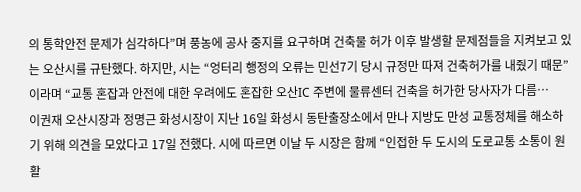의 통학안전 문제가 심각하다”며 풍농에 공사 중지를 요구하며 건축물 허가 이후 발생할 문제점들을 지켜보고 있는 오산시를 규탄했다. 하지만, 시는 “엉터리 행정의 오류는 민선7기 당시 규정만 따져 건축허가를 내줬기 때문”이라며 “교통 혼잡과 안전에 대한 우려에도 혼잡한 오산IC 주변에 물류센터 건축을 허가한 당사자가 다름…
이권재 오산시장과 정명근 화성시장이 지난 16일 화성시 동탄출장소에서 만나 지방도 만성 교통정체를 해소하기 위해 의견을 모았다고 17일 전했다. 시에 따르면 이날 두 시장은 함께 “인접한 두 도시의 도로교통 소통이 원활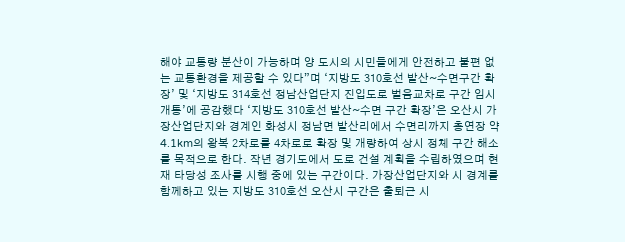해야 교통량 분산이 가능하며 양 도시의 시민들에게 안전하고 불편 없는 교통환경을 제공할 수 있다”며 ‘지방도 310호선 발산~수면구간 확장’ 및 ‘지방도 314호선 정남산업단지 진입도로 벌음교차로 구간 임시개통’에 공감했다 ‘지방도 310호선 발산~수면 구간 확장’은 오산시 가장산업단지와 경계인 화성시 정남면 발산리에서 수면리까지 총연장 약 4.1km의 왕복 2차로를 4차로로 확장 및 개량하여 상시 정체 구간 해소를 목적으로 한다. 작년 경기도에서 도로 건설 계획을 수립하였으며 현재 타당성 조사를 시행 중에 있는 구간이다. 가장산업단지와 시 경계를 함께하고 있는 지방도 310호선 오산시 구간은 출퇴근 시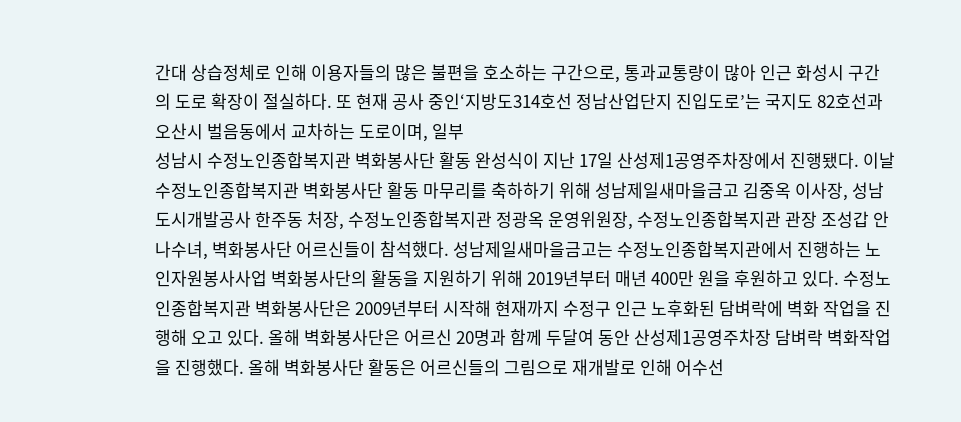간대 상습정체로 인해 이용자들의 많은 불편을 호소하는 구간으로, 통과교통량이 많아 인근 화성시 구간의 도로 확장이 절실하다. 또 현재 공사 중인‘지방도314호선 정남산업단지 진입도로’는 국지도 82호선과 오산시 벌음동에서 교차하는 도로이며, 일부
성남시 수정노인종합복지관 벽화봉사단 활동 완성식이 지난 17일 산성제1공영주차장에서 진행됐다. 이날 수정노인종합복지관 벽화봉사단 활동 마무리를 축하하기 위해 성남제일새마을금고 김중옥 이사장, 성남도시개발공사 한주동 처장, 수정노인종합복지관 정광옥 운영위원장, 수정노인종합복지관 관장 조성갑 안나수녀, 벽화봉사단 어르신들이 참석했다. 성남제일새마을금고는 수정노인종합복지관에서 진행하는 노인자원봉사사업 벽화봉사단의 활동을 지원하기 위해 2019년부터 매년 400만 원을 후원하고 있다. 수정노인종합복지관 벽화봉사단은 2009년부터 시작해 현재까지 수정구 인근 노후화된 담벼락에 벽화 작업을 진행해 오고 있다. 올해 벽화봉사단은 어르신 20명과 함께 두달여 동안 산성제1공영주차장 담벼락 벽화작업을 진행했다. 올해 벽화봉사단 활동은 어르신들의 그림으로 재개발로 인해 어수선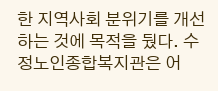한 지역사회 분위기를 개선하는 것에 목적을 뒀다. 수정노인종합복지관은 어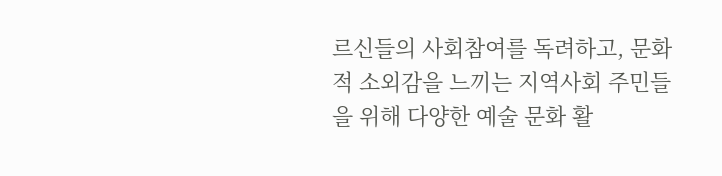르신들의 사회참여를 독려하고, 문화적 소외감을 느끼는 지역사회 주민들을 위해 다양한 예술 문화 활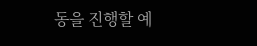동을 진행할 예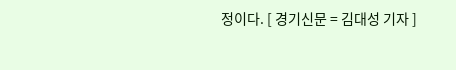정이다. [ 경기신문 = 김대성 기자 ]